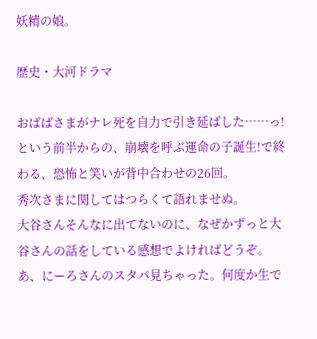妖精の娘。

歴史・大河ドラマ

おばばさまがナレ死を自力で引き延ばした……っ!という前半からの、崩壊を呼ぶ運命の子誕生!で終わる、恐怖と笑いが背中合わせの26回。
秀次さまに関してはつらくて語れませぬ。
大谷さんそんなに出てないのに、なぜかずっと大谷さんの話をしている感想でよければどうぞ。
あ、にーろさんのスタパ見ちゃった。何度か生で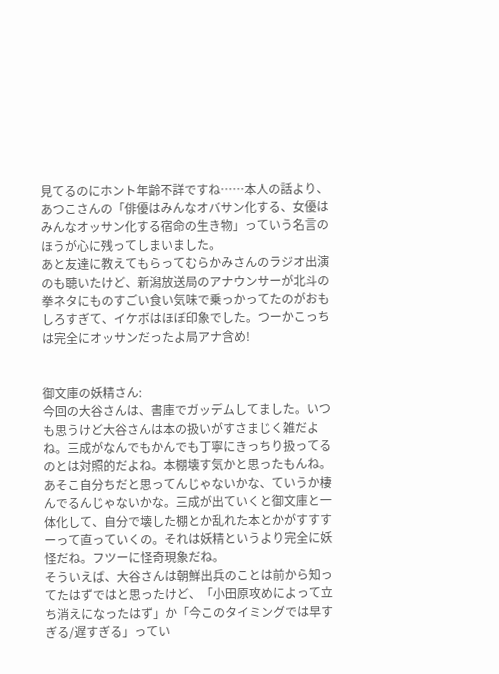見てるのにホント年齢不詳ですね……本人の話より、あつこさんの「俳優はみんなオバサン化する、女優はみんなオッサン化する宿命の生き物」っていう名言のほうが心に残ってしまいました。
あと友達に教えてもらってむらかみさんのラジオ出演のも聴いたけど、新潟放送局のアナウンサーが北斗の拳ネタにものすごい食い気味で乗っかってたのがおもしろすぎて、イケボはほぼ印象でした。つーかこっちは完全にオッサンだったよ局アナ含め!


御文庫の妖精さん:
今回の大谷さんは、書庫でガッデムしてました。いつも思うけど大谷さんは本の扱いがすさまじく雑だよね。三成がなんでもかんでも丁寧にきっちり扱ってるのとは対照的だよね。本棚壊す気かと思ったもんね。
あそこ自分ちだと思ってんじゃないかな、ていうか棲んでるんじゃないかな。三成が出ていくと御文庫と一体化して、自分で壊した棚とか乱れた本とかがすすすーって直っていくの。それは妖精というより完全に妖怪だね。フツーに怪奇現象だね。
そういえば、大谷さんは朝鮮出兵のことは前から知ってたはずではと思ったけど、「小田原攻めによって立ち消えになったはず」か「今このタイミングでは早すぎる/遅すぎる」ってい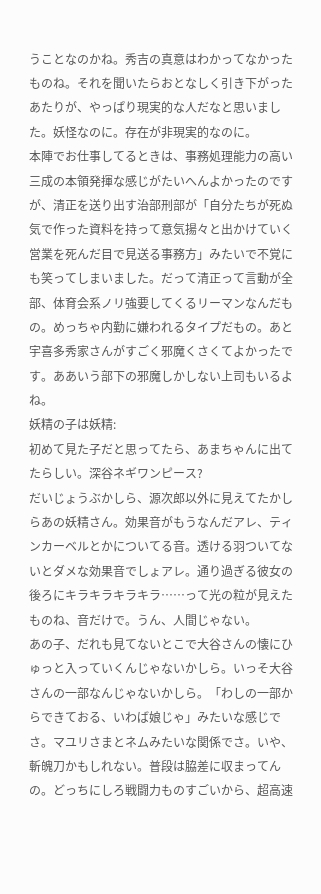うことなのかね。秀吉の真意はわかってなかったものね。それを聞いたらおとなしく引き下がったあたりが、やっぱり現実的な人だなと思いました。妖怪なのに。存在が非現実的なのに。
本陣でお仕事してるときは、事務処理能力の高い三成の本領発揮な感じがたいへんよかったのですが、清正を送り出す治部刑部が「自分たちが死ぬ気で作った資料を持って意気揚々と出かけていく営業を死んだ目で見送る事務方」みたいで不覚にも笑ってしまいました。だって清正って言動が全部、体育会系ノリ強要してくるリーマンなんだもの。めっちゃ内勤に嫌われるタイプだもの。あと宇喜多秀家さんがすごく邪魔くさくてよかったです。ああいう部下の邪魔しかしない上司もいるよね。
妖精の子は妖精:
初めて見た子だと思ってたら、あまちゃんに出てたらしい。深谷ネギワンピース?
だいじょうぶかしら、源次郎以外に見えてたかしらあの妖精さん。効果音がもうなんだアレ、ティンカーベルとかについてる音。透ける羽ついてないとダメな効果音でしょアレ。通り過ぎる彼女の後ろにキラキラキラキラ……って光の粒が見えたものね、音だけで。うん、人間じゃない。
あの子、だれも見てないとこで大谷さんの懐にひゅっと入っていくんじゃないかしら。いっそ大谷さんの一部なんじゃないかしら。「わしの一部からできておる、いわば娘じゃ」みたいな感じでさ。マユリさまとネムみたいな関係でさ。いや、斬魄刀かもしれない。普段は脇差に収まってんの。どっちにしろ戦闘力ものすごいから、超高速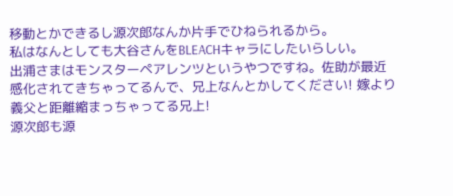移動とかできるし源次郎なんか片手でひねられるから。
私はなんとしても大谷さんをBLEACHキャラにしたいらしい。
出浦さまはモンスターペアレンツというやつですね。佐助が最近感化されてきちゃってるんで、兄上なんとかしてください! 嫁より義父と距離縮まっちゃってる兄上!
源次郎も源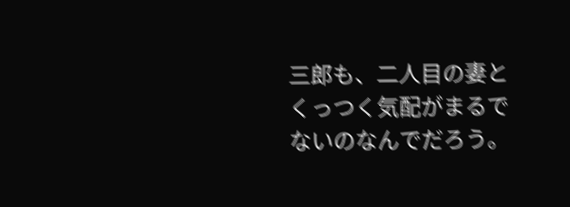三郎も、二人目の妻とくっつく気配がまるでないのなんでだろう。